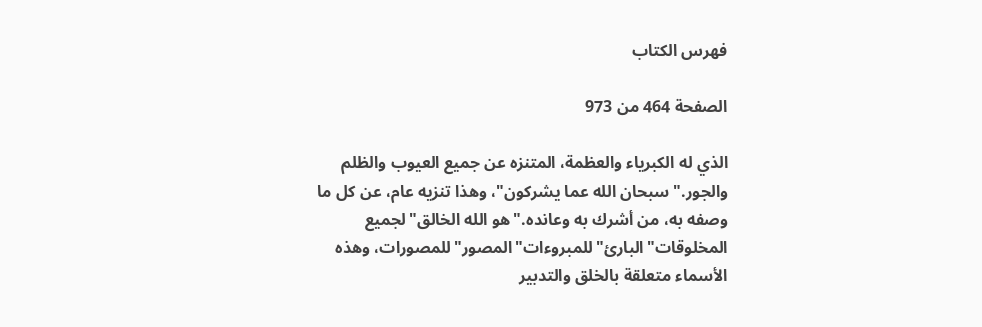فهرس الكتاب

الصفحة 464 من 973

الذي له الكبرياء والعظمة، المتنزه عن جميع العيوب والظلم والجور."سبحان الله عما يشركون"، وهذا تنزيه عام، عن كل ما وصفه به، من أشرك به وعانده."هو الله الخالق"لجميع المخلوقات"البارئ"للمبروءات"المصور"للمصورات، وهذه الأسماء متعلقة بالخلق والتدبير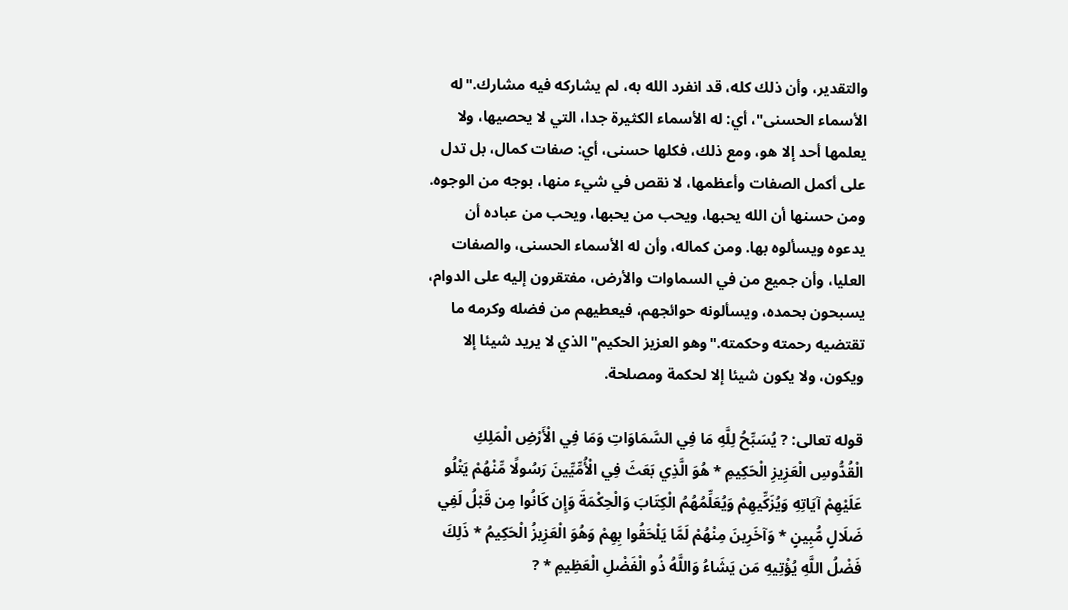والتقدير، وأن ذلك كله، قد انفرد الله به، لم يشاركه فيه مشارك."له الأسماء الحسنى"، أي: له الأسماء الكثيرة جدا، التي لا يحصيها، ولا يعلمها أحد إلا هو، ومع ذلك، فكلها حسنى، أي: صفات كمال، بل تدل على أكمل الصفات وأعظمها، لا نقص في شيء منها، بوجه من الوجوه. ومن حسنها أن الله يحبها، ويحب من يحبها، ويحب من عباده أن يدعوه ويسألوه بها. ومن كماله، وأن له الأسماء الحسنى، والصفات العليا، وأن جميع من في السماوات والأرض، مفتقرون إليه على الدوام، يسبحون بحمده، ويسألونه حوائجهم، فيعطيهم من فضله وكرمه ما تقتضيه رحمته وحكمته."وهو العزيز الحكيم"الذي لا يريد شيئا إلا ويكون، ولا يكون شيئا إلا لحكمة ومصلحة.

قوله تعالى: ? يُسَبِّحُ لِلَّهِ مَا فِي السَّمَاوَاتِ وَمَا فِي الْأَرْضِ الْمَلِكِ الْقُدُّوسِ الْعَزِيزِ الْحَكِيمِ * هُوَ الَّذِي بَعَثَ فِي الْأُمِّيِّينَ رَسُولًا مِّنْهُمْ يَتْلُو عَلَيْهِمْ آيَاتِهِ وَيُزَكِّيهِمْ وَيُعَلِّمُهُمُ الْكِتَابَ وَالْحِكْمَةَ وَإِن كَانُوا مِن قَبْلُ لَفِي ضَلَالٍ مُّبِينٍ * وَآخَرِينَ مِنْهُمْ لَمَّا يَلْحَقُوا بِهِمْ وَهُوَ الْعَزِيزُ الْحَكِيمُ * ذَلِكَ فَضْلُ اللَّهِ يُؤْتِيهِ مَن يَشَاءُ وَاللَّهُ ذُو الْفَضْلِ الْعَظِيمِ * ?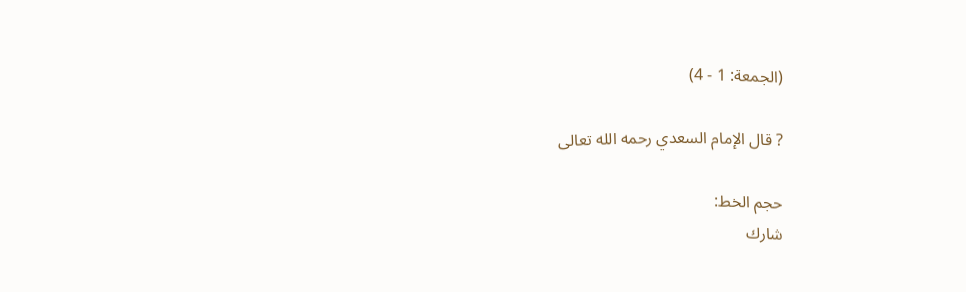(الجمعة: 1 - 4)

? قال الإمام السعدي رحمه الله تعالى

حجم الخط:
شارك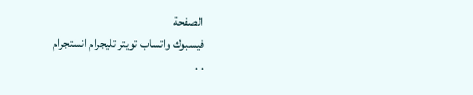الصفحة
فيسبوك واتساب تويتر تليجرام انستجرام
. .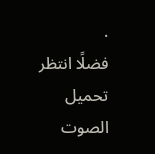.
فضلًا انتظر تحميل الصوت